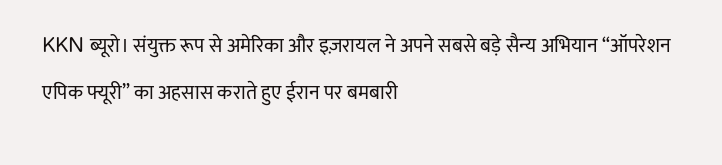KKN ब्यूरो। संयुक्त रूप से अमेरिका और इज़रायल ने अपने सबसे बड़े सैन्य अभियान “ऑपरेशन एपिक फ्यूरी” का अहसास कराते हुए ईरान पर बमबारी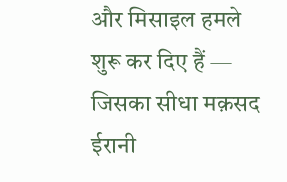और मिसाइल हमले शुरू कर दिए हैं — जिसका सीधा मक़सद ईरानी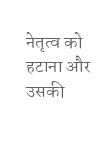नेतृत्व को हटाना और उसकी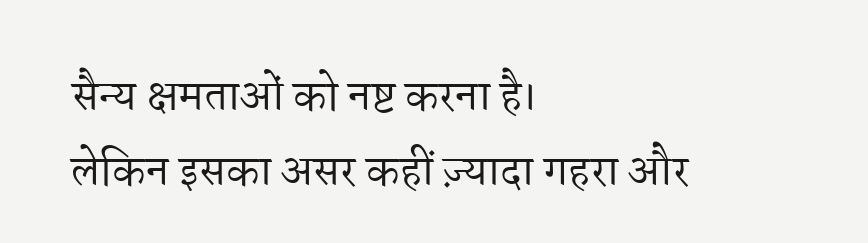सैन्य क्षमताओं को नष्ट करना है।
लेकिन इसका असर कहीं ज़्यादा गहरा और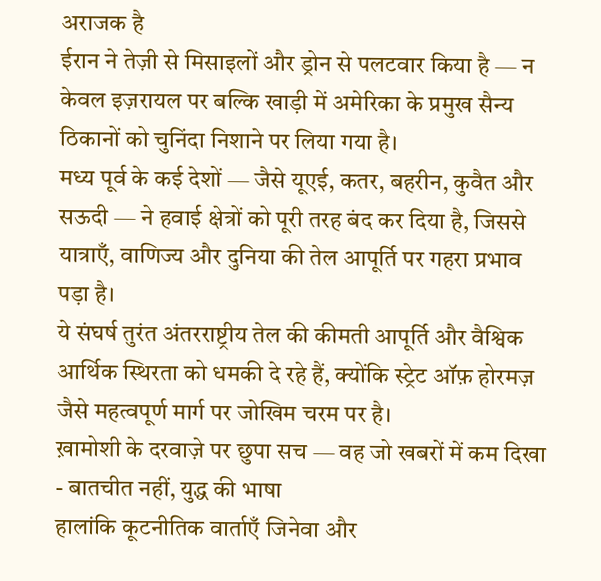अराजक है
ईरान ने तेज़ी से मिसाइलों और ड्रोन से पलटवार किया है — न केवल इज़रायल पर बल्कि खाड़ी में अमेरिका के प्रमुख सैन्य ठिकानों को चुनिंदा निशाने पर लिया गया है।
मध्य पूर्व के कई देशों — जैसे यूएई, कतर, बहरीन, कुवैत और सऊदी — ने हवाई क्षेत्रों को पूरी तरह बंद कर दिया है, जिससे यात्राएँ, वाणिज्य और दुनिया की तेल आपूर्ति पर गहरा प्रभाव पड़ा है।
ये संघर्ष तुरंत अंतरराष्ट्रीय तेल की कीमती आपूर्ति और वैश्विक आर्थिक स्थिरता को धमकी दे रहे हैं, क्योंकि स्ट्रेट ऑफ़ होरमज़ जैसे महत्वपूर्ण मार्ग पर जोखिम चरम पर है।
ख़ामोशी के दरवाज़े पर छुपा सच — वह जो खबरों में कम दिखा
- बातचीत नहीं, युद्ध की भाषा
हालांकि कूटनीतिक वार्ताएँ जिनेवा और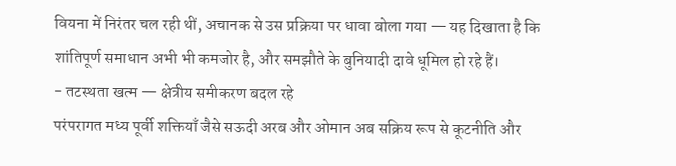वियना में निरंतर चल रही थीं, अचानक से उस प्रक्रिया पर धावा बोला गया — यह दिखाता है कि शांतिपूर्ण समाधान अभी भी कमजोर है, और समझौते के बुनियादी दावे धूमिल हो रहे हैं।
- तटस्थता खत्म — क्षेत्रीय समीकरण बदल रहे
परंपरागत मध्य पूर्वी शक्तियाँ जैसे सऊदी अरब और ओमान अब सक्रिय रूप से कूटनीति और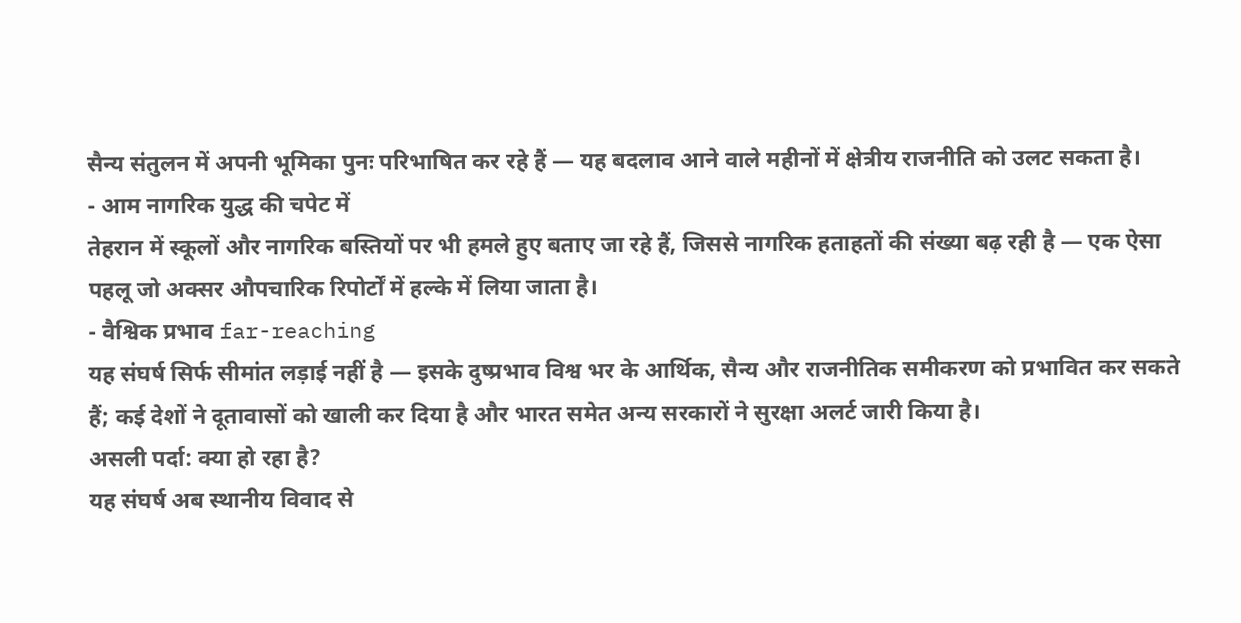सैन्य संतुलन में अपनी भूमिका पुनः परिभाषित कर रहे हैं — यह बदलाव आने वाले महीनों में क्षेत्रीय राजनीति को उलट सकता है।
- आम नागरिक युद्ध की चपेट में
तेहरान में स्कूलों और नागरिक बस्तियों पर भी हमले हुए बताए जा रहे हैं, जिससे नागरिक हताहतों की संख्या बढ़ रही है — एक ऐसा पहलू जो अक्सर औपचारिक रिपोर्टों में हल्के में लिया जाता है।
- वैश्विक प्रभाव far-reaching
यह संघर्ष सिर्फ सीमांत लड़ाई नहीं है — इसके दुष्प्रभाव विश्व भर के आर्थिक, सैन्य और राजनीतिक समीकरण को प्रभावित कर सकते हैं; कई देशों ने दूतावासों को खाली कर दिया है और भारत समेत अन्य सरकारों ने सुरक्षा अलर्ट जारी किया है।
असली पर्दा: क्या हो रहा है?
यह संघर्ष अब स्थानीय विवाद से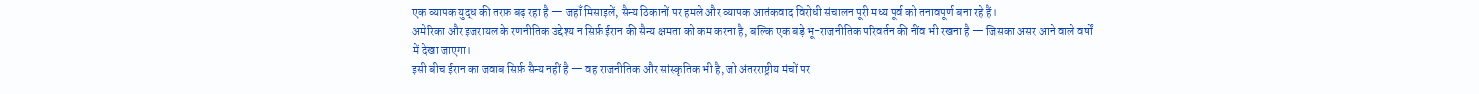एक व्यापक युद्ध की तरफ़ बढ़ रहा है — जहाँ मिसाइलें, सैन्य ठिकानों पर हमले और व्यापक आतंकवाद विरोधी संचालन पूरी मध्य पूर्व को तनावपूर्ण बना रहे हैं।
अमेरिका और इजरायल के रणनीतिक उद्देश्य न सिर्फ़ ईरान की सैन्य क्षमता को कम करना है, बल्कि एक बड़े भू-राजनीतिक परिवर्तन की नींव भी रखना है — जिसका असर आने वाले वर्षों में देखा जाएगा।
इसी बीच ईरान का जवाब सिर्फ़ सैन्य नहीं है — वह राजनीतिक और सांस्कृतिक भी है, जो अंतरराष्ट्रीय मंचों पर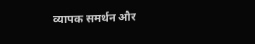व्यापक समर्थन और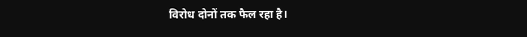विरोध दोनों तक फैल रहा है।